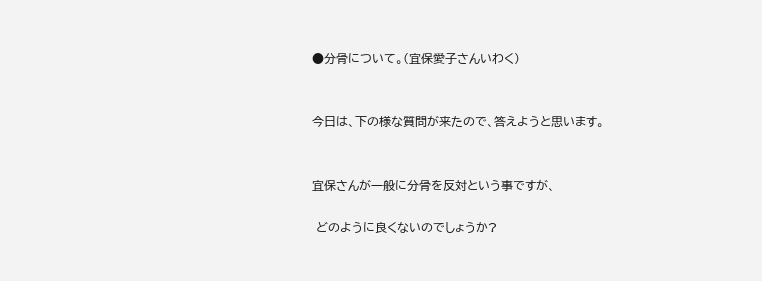●分骨について。(宜保愛子さんいわく)


今日は、下の様な質問が来たので、答えようと思います。


宜保さんが一般に分骨を反対という事ですが、

 どのように良くないのでしょうか?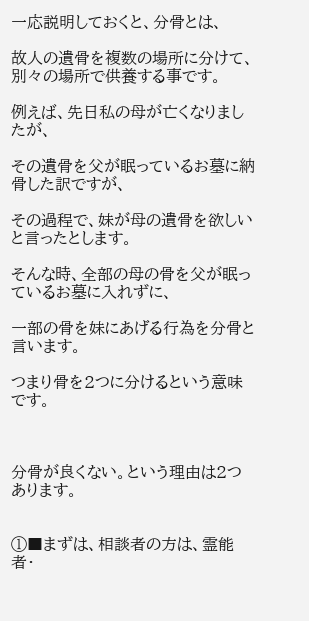一応説明しておくと、分骨とは、

故人の遺骨を複数の場所に分けて、別々の場所で供養する事です。

例えば、先日私の母が亡くなりましたが、

その遺骨を父が眠っているお墓に納骨した訳ですが、

その過程で、妹が母の遺骨を欲しいと言ったとします。

そんな時、全部の母の骨を父が眠っているお墓に入れずに、

一部の骨を妹にあげる行為を分骨と言います。

つまり骨を2つに分けるという意味です。



分骨が良くない。という理由は2つあります。


①■まずは、相談者の方は、霊能者・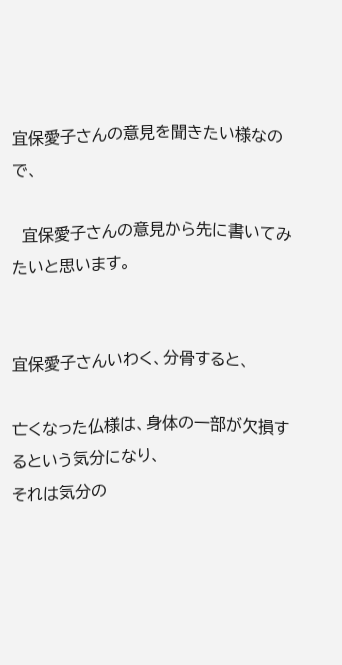宜保愛子さんの意見を聞きたい様なので、

  宜保愛子さんの意見から先に書いてみたいと思います。


宜保愛子さんいわく、分骨すると、

亡くなった仏様は、身体の一部が欠損するという気分になり、
それは気分の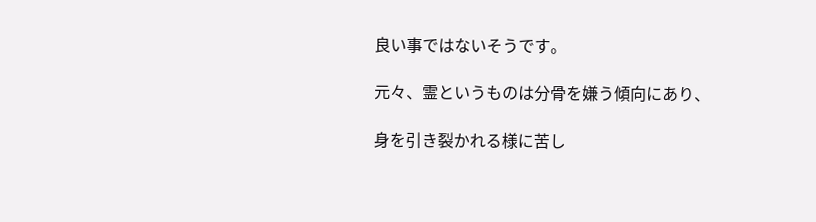良い事ではないそうです。

元々、霊というものは分骨を嫌う傾向にあり、

身を引き裂かれる様に苦し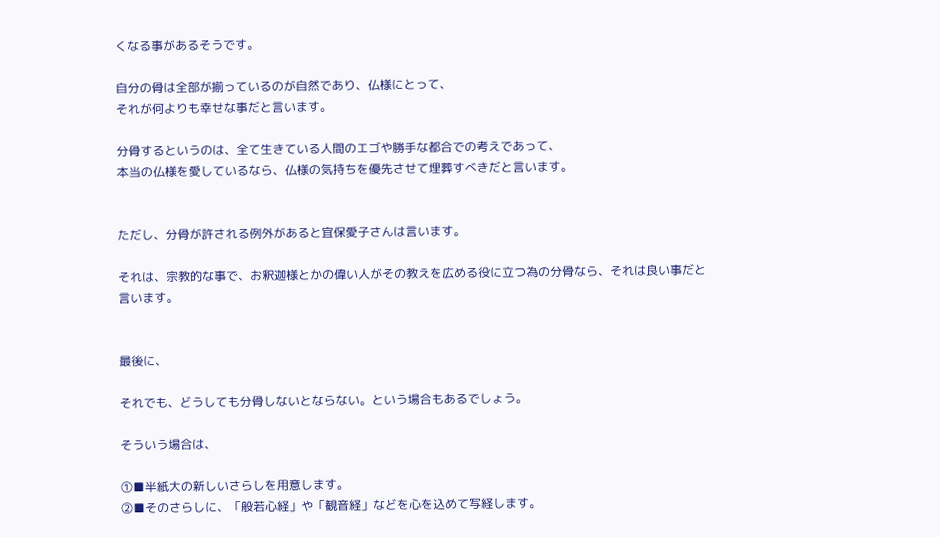くなる事があるそうです。

自分の骨は全部が揃っているのが自然であり、仏様にとって、
それが何よりも幸せな事だと言います。

分骨するというのは、全て生きている人間のエゴや勝手な都合での考えであって、
本当の仏様を愛しているなら、仏様の気持ちを優先させて埋葬すべきだと言います。


ただし、分骨が許される例外があると宜保愛子さんは言います。

それは、宗教的な事で、お釈迦様とかの偉い人がその教えを広める役に立つ為の分骨なら、それは良い事だと言います。


最後に、

それでも、どうしても分骨しないとならない。という場合もあるでしょう。

そういう場合は、

①■半紙大の新しいさらしを用意します。
②■そのさらしに、「般若心経」や「観音経」などを心を込めて写経します。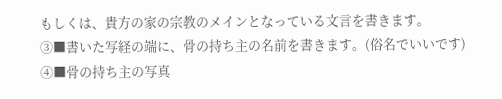もしくは、貴方の家の宗教のメインとなっている文言を書きます。
③■書いた写経の端に、骨の持ち主の名前を書きます。(俗名でいいです)
④■骨の持ち主の写真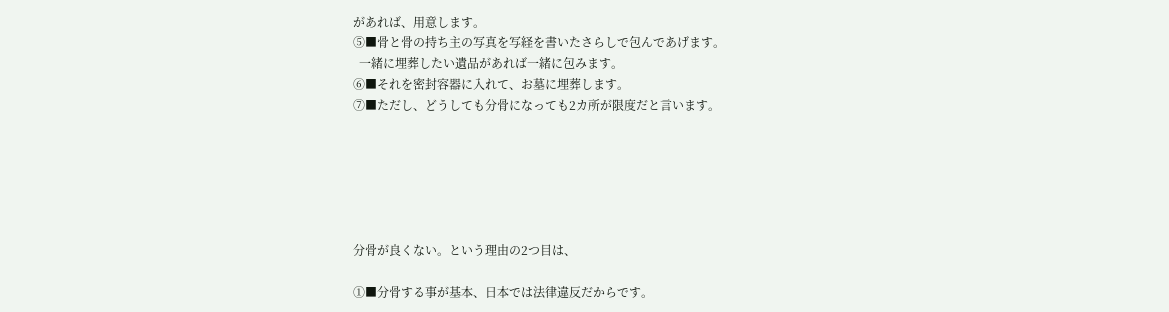があれば、用意します。
⑤■骨と骨の持ち主の写真を写経を書いたさらしで包んであげます。
  一緒に埋葬したい遺品があれば一緒に包みます。
⑥■それを密封容器に入れて、お墓に埋葬します。
⑦■ただし、どうしても分骨になっても2カ所が限度だと言います。






分骨が良くない。という理由の2つ目は、

①■分骨する事が基本、日本では法律違反だからです。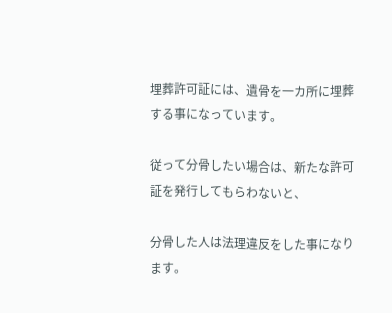埋葬許可証には、遺骨を一カ所に埋葬する事になっています。

従って分骨したい場合は、新たな許可証を発行してもらわないと、

分骨した人は法理違反をした事になります。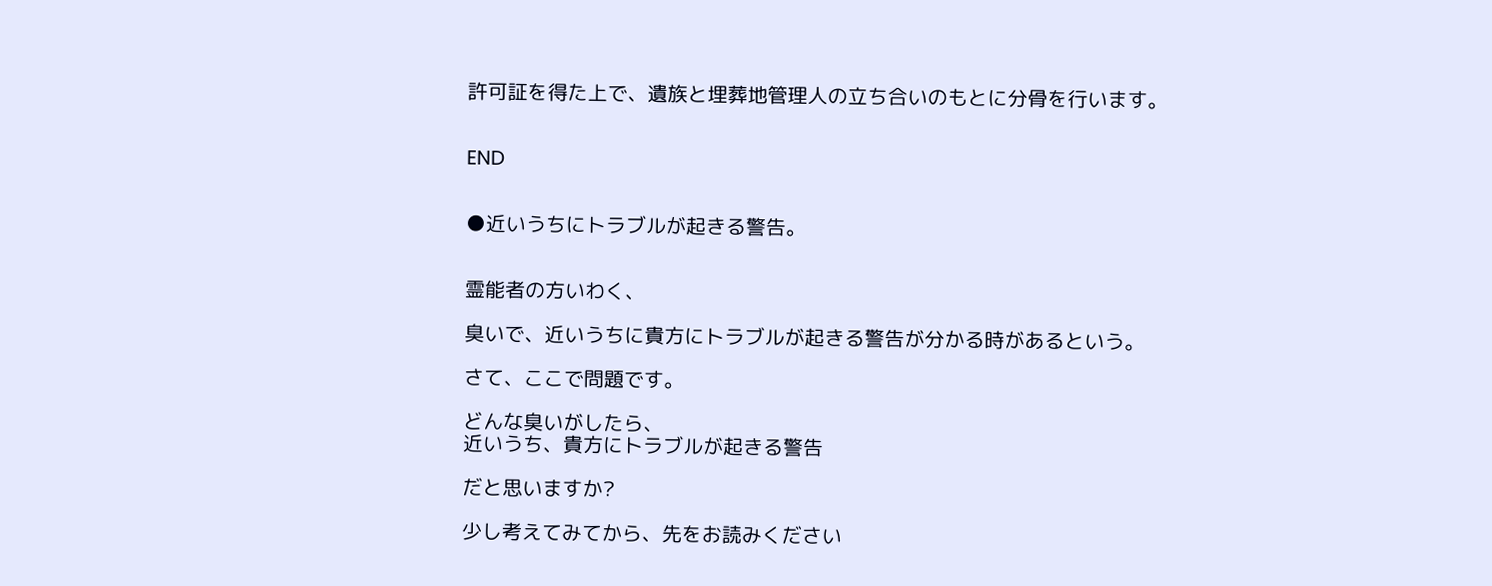許可証を得た上で、遺族と埋葬地管理人の立ち合いのもとに分骨を行います。


END


●近いうちにトラブルが起きる警告。


霊能者の方いわく、

臭いで、近いうちに貴方にトラブルが起きる警告が分かる時があるという。

さて、ここで問題です。

どんな臭いがしたら、
近いうち、貴方にトラブルが起きる警告

だと思いますか?

少し考えてみてから、先をお読みください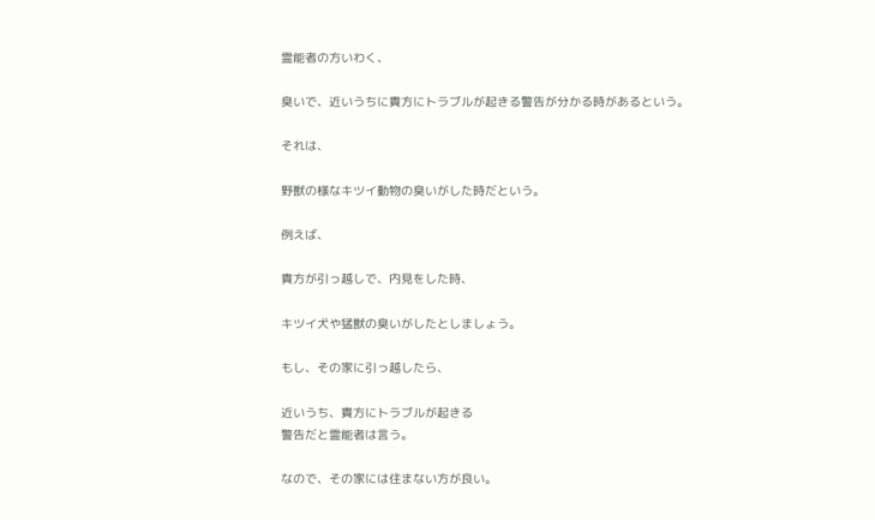霊能者の方いわく、

臭いで、近いうちに貴方にトラブルが起きる警告が分かる時があるという。

それは、

野獣の様なキツイ動物の臭いがした時だという。

例えば、

貴方が引っ越しで、内見をした時、

キツイ犬や猛獣の臭いがしたとしましょう。

もし、その家に引っ越したら、

近いうち、貴方にトラブルが起きる
警告だと霊能者は言う。

なので、その家には住まない方が良い。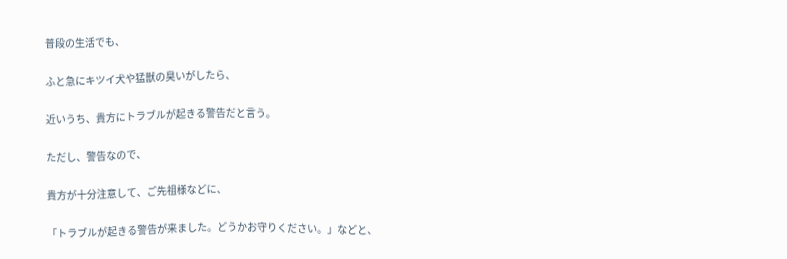普段の生活でも、

ふと急にキツイ犬や猛獣の臭いがしたら、

近いうち、貴方にトラブルが起きる警告だと言う。

ただし、警告なので、

貴方が十分注意して、ご先祖様などに、

「トラブルが起きる警告が来ました。どうかお守りください。」などと、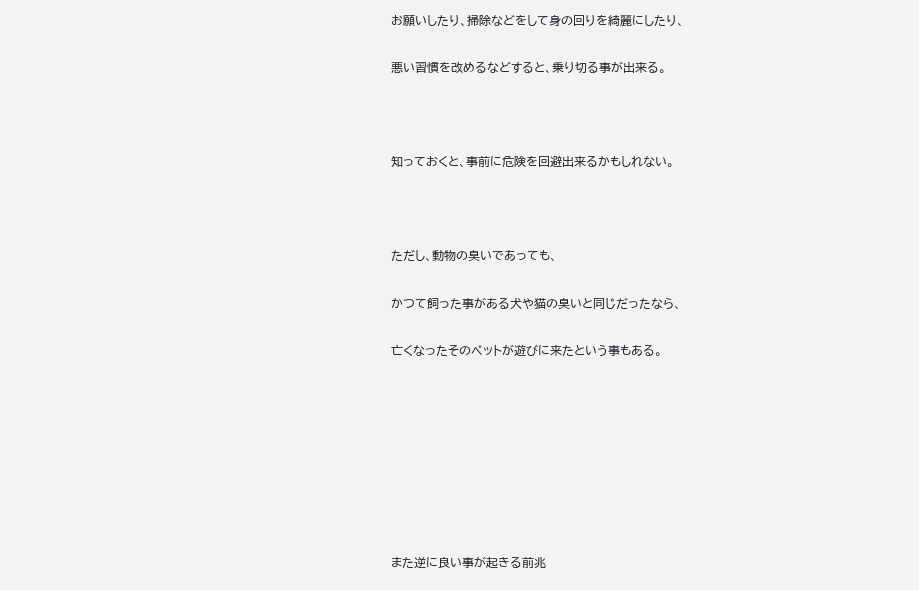お願いしたり、掃除などをして身の回りを綺麗にしたり、

悪い習慣を改めるなどすると、乗り切る事が出来る。



知っておくと、事前に危険を回避出来るかもしれない。



ただし、動物の臭いであっても、

かつて飼った事がある犬や猫の臭いと同じだったなら、

亡くなったそのペットが遊びに来たという事もある。








また逆に良い事が起きる前兆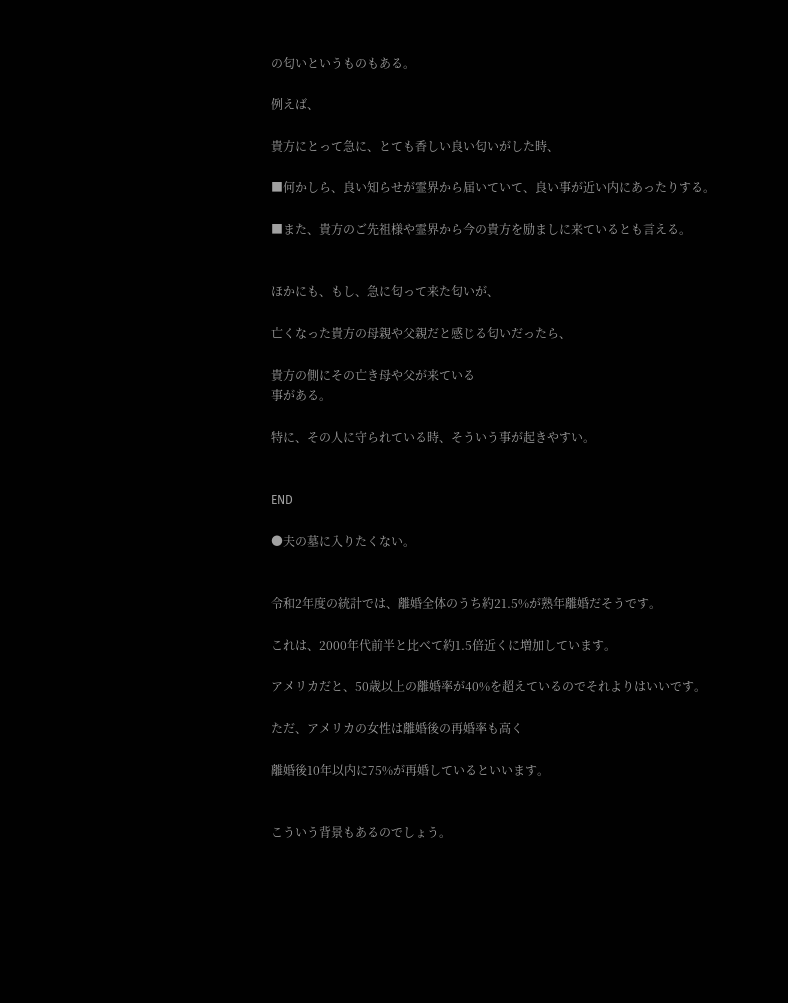の匂いというものもある。

例えば、

貴方にとって急に、とても香しい良い匂いがした時、

■何かしら、良い知らせが霊界から届いていて、良い事が近い内にあったりする。

■また、貴方のご先祖様や霊界から今の貴方を励ましに来ているとも言える。


ほかにも、もし、急に匂って来た匂いが、

亡くなった貴方の母親や父親だと感じる匂いだったら、

貴方の側にその亡き母や父が来ている
事がある。

特に、その人に守られている時、そういう事が起きやすい。


END

●夫の墓に入りたくない。


令和2年度の統計では、離婚全体のうち約21.5%が熟年離婚だそうです。

これは、2000年代前半と比べて約1.5倍近くに増加しています。

アメリカだと、50歳以上の離婚率が40%を超えているのでそれよりはいいです。

ただ、アメリカの女性は離婚後の再婚率も高く

離婚後10年以内に75%が再婚しているといいます。


こういう背景もあるのでしょう。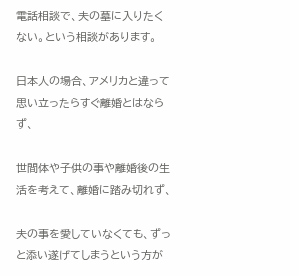電話相談で、夫の墓に入りたくない。という相談があります。

日本人の場合、アメリカと違って思い立ったらすぐ離婚とはならず、

世間体や子供の事や離婚後の生活を考えて、離婚に踏み切れず、

夫の事を愛していなくても、ずっと添い遂げてしまうという方が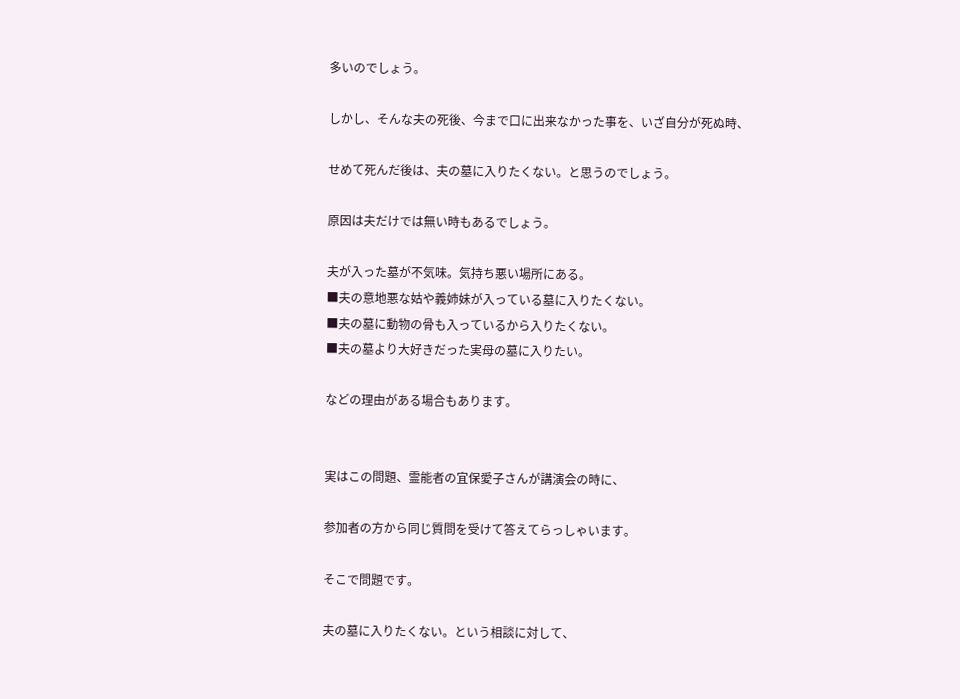多いのでしょう。

しかし、そんな夫の死後、今まで口に出来なかった事を、いざ自分が死ぬ時、

せめて死んだ後は、夫の墓に入りたくない。と思うのでしょう。

原因は夫だけでは無い時もあるでしょう。

夫が入った墓が不気味。気持ち悪い場所にある。
■夫の意地悪な姑や義姉妹が入っている墓に入りたくない。
■夫の墓に動物の骨も入っているから入りたくない。
■夫の墓より大好きだった実母の墓に入りたい。

などの理由がある場合もあります。


実はこの問題、霊能者の宜保愛子さんが講演会の時に、

参加者の方から同じ質問を受けて答えてらっしゃいます。

そこで問題です。

夫の墓に入りたくない。という相談に対して、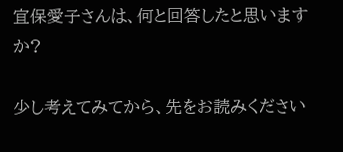宜保愛子さんは、何と回答したと思いますか?

少し考えてみてから、先をお読みください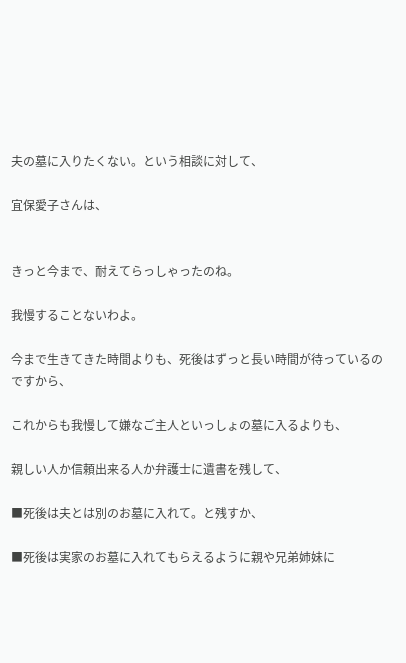夫の墓に入りたくない。という相談に対して、

宜保愛子さんは、


きっと今まで、耐えてらっしゃったのね。

我慢することないわよ。

今まで生きてきた時間よりも、死後はずっと長い時間が待っているのですから、

これからも我慢して嫌なご主人といっしょの墓に入るよりも、

親しい人か信頼出来る人か弁護士に遺書を残して、

■死後は夫とは別のお墓に入れて。と残すか、

■死後は実家のお墓に入れてもらえるように親や兄弟姉妹に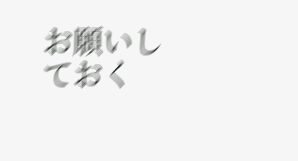お願いしておく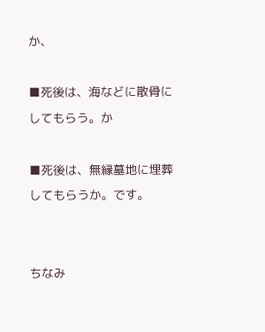か、

■死後は、海などに散骨にしてもらう。か

■死後は、無縁墓地に埋葬してもらうか。です。


ちなみ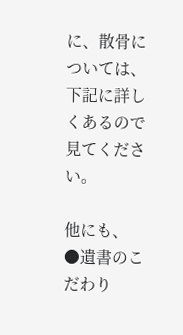に、散骨については、下記に詳しくあるので見てください。

他にも、
●遺書のこだわり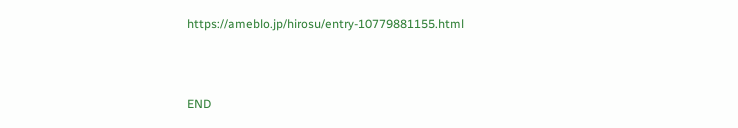https://ameblo.jp/hirosu/entry-10779881155.html



END